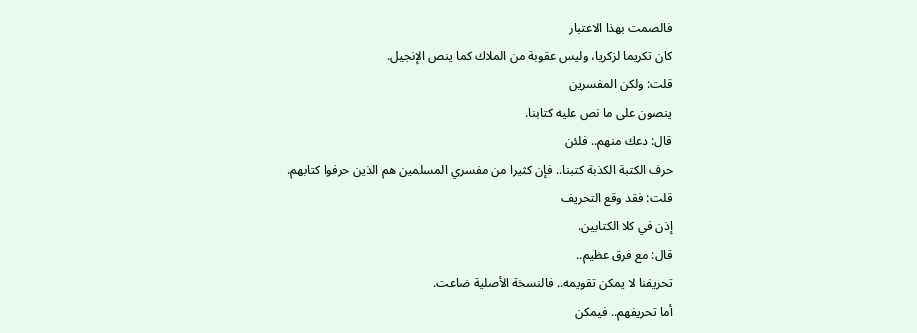فالصمت بهذا الاعتبار
كان تكريما لزكريا، وليس عقوبة من الملاك كما ينص الإنجيل.
قلت: ولكن المفسرين
ينصون على ما نص عليه كتابنا.
قال: دعك منهم.. فلئن
حرف الكتبة الكذبة كتبنا.. فإن كثيرا من مفسري المسلمين هم الذين حرفوا كتابهم.
قلت: فقد وقع التحريف
إذن في كلا الكتابين.
قال: مع فرق عظيم..
تحريفنا لا يمكن تقويمه.. فالنسخة الأصلية ضاعت.
أما تحريفهم.. فيمكن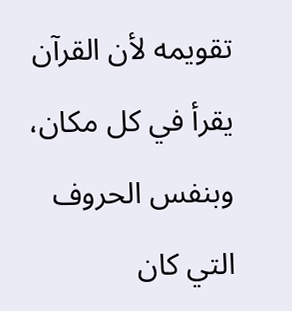تقويمه لأن القرآن يقرأ في كل مكان، وبنفس الحروف التي كان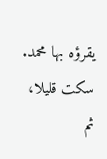يقرؤه بها محمد.
سكت قليلا، ثم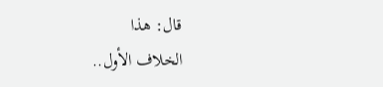قال: هذا
الخلاف الأول..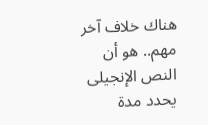هناك خلاف آخر مهم.. هو أن النص الإنجيلى يحدد مدة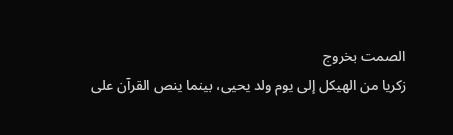الصمت بخروج
زكريا من الهيكل إلى يوم ولد يحيى، بينما ينص القرآن على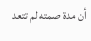أن مدة صمته لم تتعد